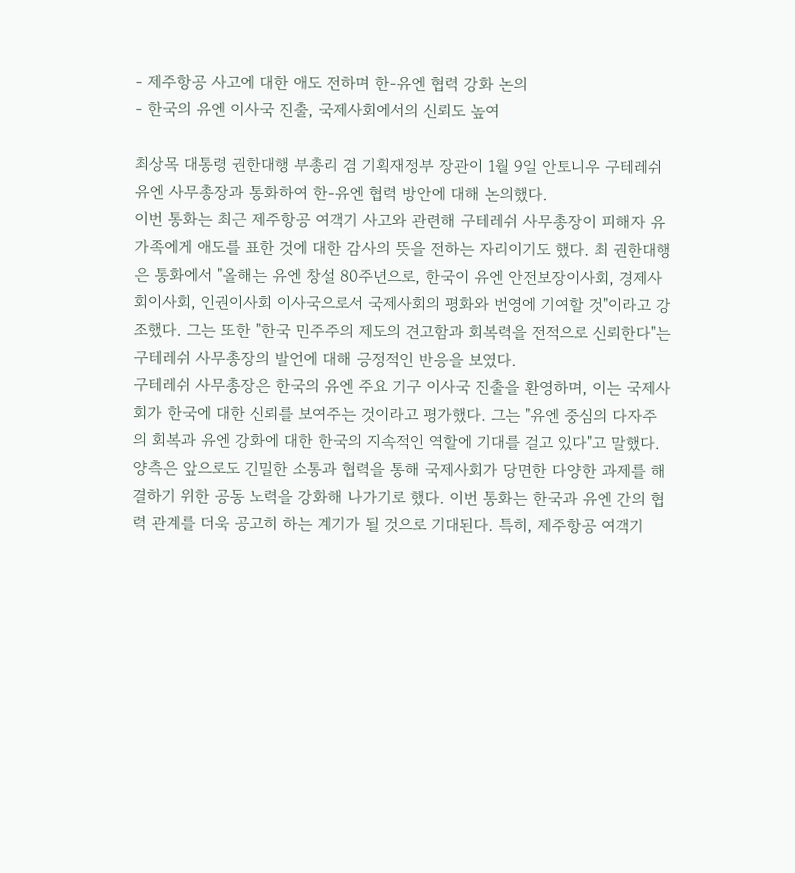- 제주항공 사고에 대한 애도 전하며 한-유엔 협력 강화 논의
- 한국의 유엔 이사국 진출, 국제사회에서의 신뢰도 높여

최상목 대통령 권한대행 부총리 겸 기획재정부 장관이 1월 9일 안토니우 구테레쉬 유엔 사무총장과 통화하여 한-유엔 협력 방안에 대해 논의했다.
이번 통화는 최근 제주항공 여객기 사고와 관련해 구테레쉬 사무총장이 피해자 유가족에게 애도를 표한 것에 대한 감사의 뜻을 전하는 자리이기도 했다. 최 권한대행은 통화에서 "올해는 유엔 창설 80주년으로, 한국이 유엔 안전보장이사회, 경제사회이사회, 인권이사회 이사국으로서 국제사회의 평화와 번영에 기여할 것"이라고 강조했다. 그는 또한 "한국 민주주의 제도의 견고함과 회복력을 전적으로 신뢰한다"는 구테레쉬 사무총장의 발언에 대해 긍정적인 반응을 보였다.
구테레쉬 사무총장은 한국의 유엔 주요 기구 이사국 진출을 환영하며, 이는 국제사회가 한국에 대한 신뢰를 보여주는 것이라고 평가했다. 그는 "유엔 중심의 다자주의 회복과 유엔 강화에 대한 한국의 지속적인 역할에 기대를 걸고 있다"고 말했다.
양측은 앞으로도 긴밀한 소통과 협력을 통해 국제사회가 당면한 다양한 과제를 해결하기 위한 공동 노력을 강화해 나가기로 했다. 이번 통화는 한국과 유엔 간의 협력 관계를 더욱 공고히 하는 계기가 될 것으로 기대된다. 특히, 제주항공 여객기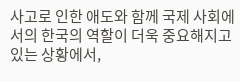사고로 인한 애도와 함께 국제 사회에서의 한국의 역할이 더욱 중요해지고 있는 상황에서,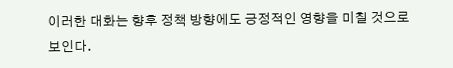이러한 대화는 향후 정책 방향에도 긍정적인 영향을 미칠 것으로 보인다.